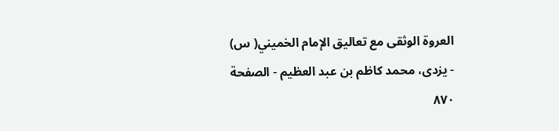العروة الوثقى مع تعاليق الإمام الخميني( س) - يزدى، محمد كاظم بن عبد العظيم - الصفحة ٨٧٠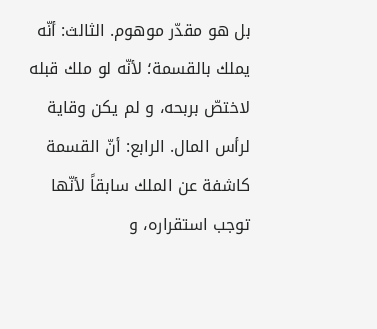بل هو مقدّر موهوم. الثالث: أنّه يملك بالقسمة؛ لأنّه لو ملك قبله لاختصّ بربحه، و لم يكن وقاية لرأس المال. الرابع: أنّ القسمة كاشفة عن الملك سابقاً لأنّها توجب استقراره، و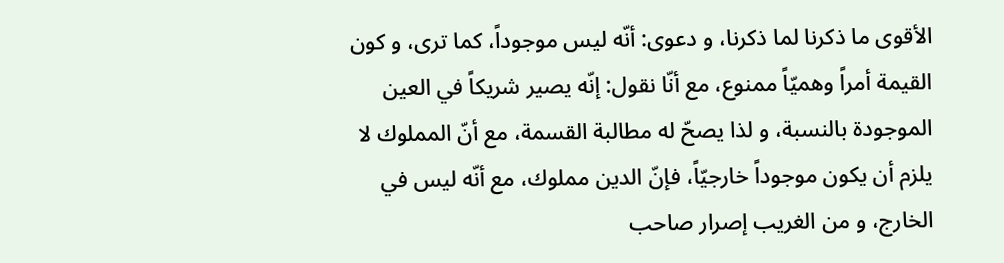الأقوى ما ذكرنا لما ذكرنا، و دعوى: أنّه ليس موجوداً، كما ترى، و كون القيمة أمراً وهميّاً ممنوع، مع أنّا نقول: إنّه يصير شريكاً في العين الموجودة بالنسبة، و لذا يصحّ له مطالبة القسمة، مع أنّ المملوك لا يلزم أن يكون موجوداً خارجيّاً، فإنّ الدين مملوك، مع أنّه ليس في الخارج، و من الغريب إصرار صاحب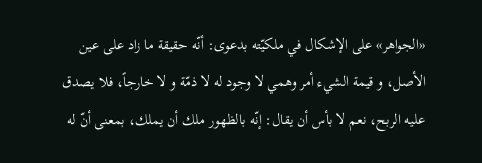«الجواهر» على الإشكال في ملكيّته بدعوى: أنّه حقيقة ما زاد على عين الأصل، و قيمة الشيء أمر وهمي لا وجود له لا ذمّة و لا خارجاً، فلا يصدق عليه الربح، نعم لا بأس أن يقال: إنّه بالظهور ملك أن يملك، بمعنى أنّ له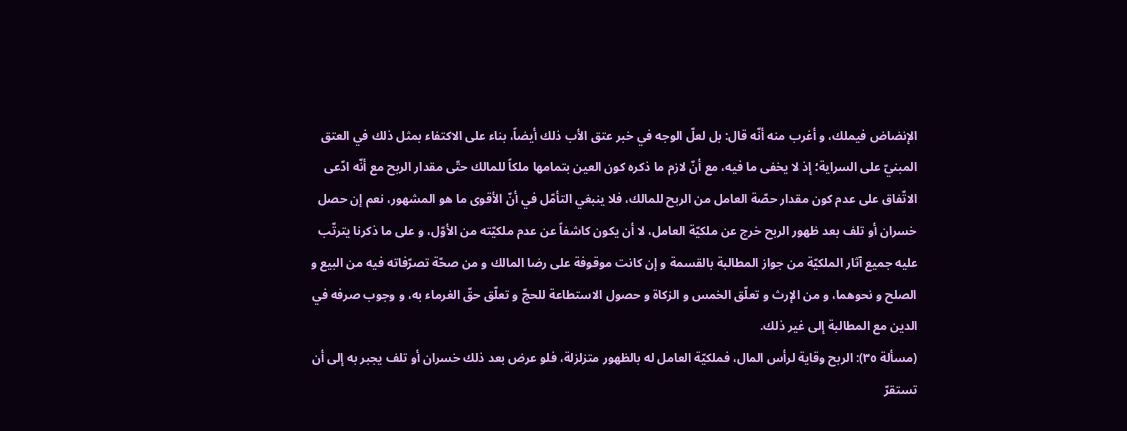الإنضاض فيملك، و أغرب منه أنّه قال: بل لعلّ الوجه في خبر عتق الأب ذلك أيضاً، بناء على الاكتفاء بمثل ذلك في العتق المبنيّ على السراية؛ إذ لا يخفى ما فيه، مع أنّ لازم ما ذكره كون العين بتمامها ملكاً للمالك حتّى مقدار الربح مع أنّه ادّعى الاتّفاق على عدم كون مقدار حصّة العامل من الربح للمالك، فلا ينبغي التأمّل في أنّ الأقوى ما هو المشهور، نعم إن حصل خسران أو تلف بعد ظهور الربح خرج عن ملكيّة العامل، لا أن يكون كاشفاً عن عدم ملكيّته من الأوّل، و على ما ذكرنا يترتّب عليه جميع آثار الملكيّة من جواز المطالبة بالقسمة و إن كانت موقوفة على رضا المالك و من صحّة تصرّفاته فيه من البيع و الصلح و نحوهما، و من الإرث و تعلّق الخمس و الزكاة و حصول الاستطاعة للحجّ و تعلّق حقّ الغرماء به، و وجوب صرفه في الدين مع المطالبة إلى غير ذلك.
(مسألة ٣٥): الربح وقاية لرأس المال، فملكيّة العامل له بالظهور متزلزلة، فلو عرض بعد ذلك خسران أو تلف يجبر به إلى أن تستقرّ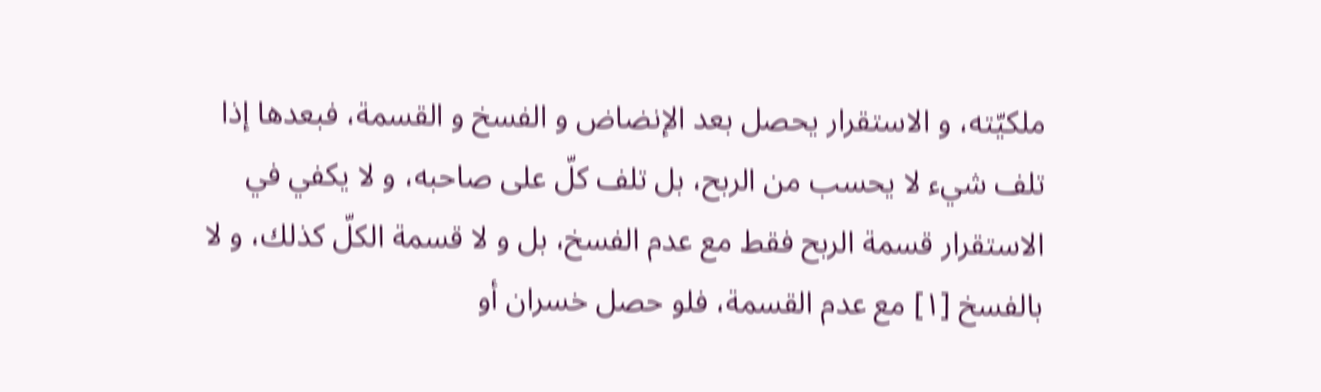ملكيّته، و الاستقرار يحصل بعد الإنضاض و الفسخ و القسمة، فبعدها إذا تلف شيء لا يحسب من الربح، بل تلف كلّ على صاحبه، و لا يكفي في الاستقرار قسمة الربح فقط مع عدم الفسخ، بل و لا قسمة الكلّ كذلك، و لا بالفسخ [١] مع عدم القسمة، فلو حصل خسران أو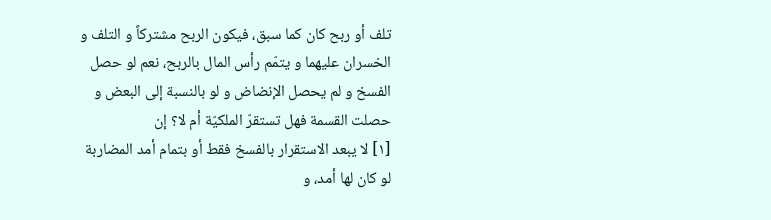تلف أو ربح كان كما سبق، فيكون الربح مشتركاً و التلف و الخسران عليهما و يتمّم رأس المال بالربح، نعم لو حصل الفسخ و لم يحصل الإنضاض و لو بالنسبة إلى البعض و حصلت القسمة فهل تستقرّ الملكيّة أم لا؟ إن
[١] لا يبعد الاستقرار بالفسخ فقط أو بتمام أمد المضاربة لو كان لها أمد، و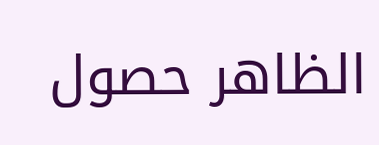الظاهر حصول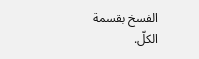الفسخ بقسمة الكلّ.